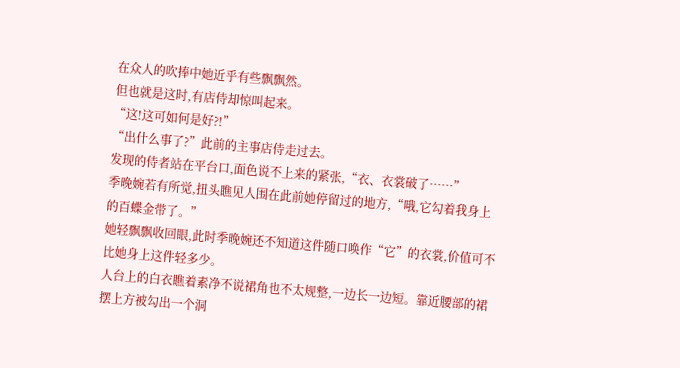在众人的吹捧中她近乎有些飘飘然。
但也就是这时,有店侍却惊叫起来。
“这!这可如何是好?!”
“出什么事了?”此前的主事店侍走过去。
发现的侍者站在平台口,面色说不上来的紧张,“衣、衣裳破了……”
季晚婉若有所觉,扭头瞧见人围在此前她停留过的地方,“哦,它勾着我身上的百蝶金带了。”
她轻飘飘收回眼,此时季晚婉还不知道这件随口唤作“它”的衣裳,价值可不比她身上这件轻多少。
人台上的白衣瞧着素净不说裙角也不太规整,一边长一边短。靠近腰部的裙摆上方被勾出一个洞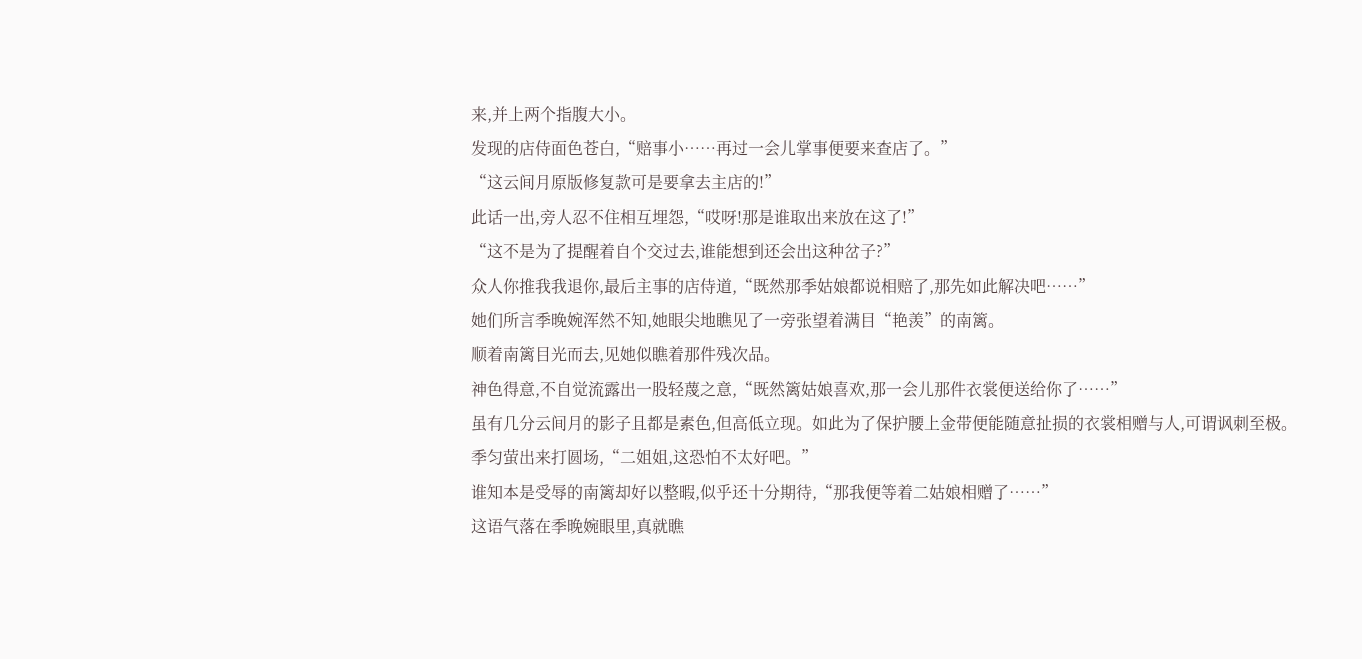来,并上两个指腹大小。
发现的店侍面色苍白,“赔事小……再过一会儿掌事便要来查店了。”
“这云间月原版修复款可是要拿去主店的!”
此话一出,旁人忍不住相互埋怨,“哎呀!那是谁取出来放在这了!”
“这不是为了提醒着自个交过去,谁能想到还会出这种岔子?”
众人你推我我退你,最后主事的店侍道,“既然那季姑娘都说相赔了,那先如此解决吧……”
她们所言季晚婉浑然不知,她眼尖地瞧见了一旁张望着满目“艳羡”的南篱。
顺着南篱目光而去,见她似瞧着那件残次品。
神色得意,不自觉流露出一股轻蔑之意,“既然篱姑娘喜欢,那一会儿那件衣裳便送给你了……”
虽有几分云间月的影子且都是素色,但高低立现。如此为了保护腰上金带便能随意扯损的衣裳相赠与人,可谓讽刺至极。
季匀萤出来打圆场,“二姐姐,这恐怕不太好吧。”
谁知本是受辱的南篱却好以整暇,似乎还十分期待,“那我便等着二姑娘相赠了……”
这语气落在季晚婉眼里,真就瞧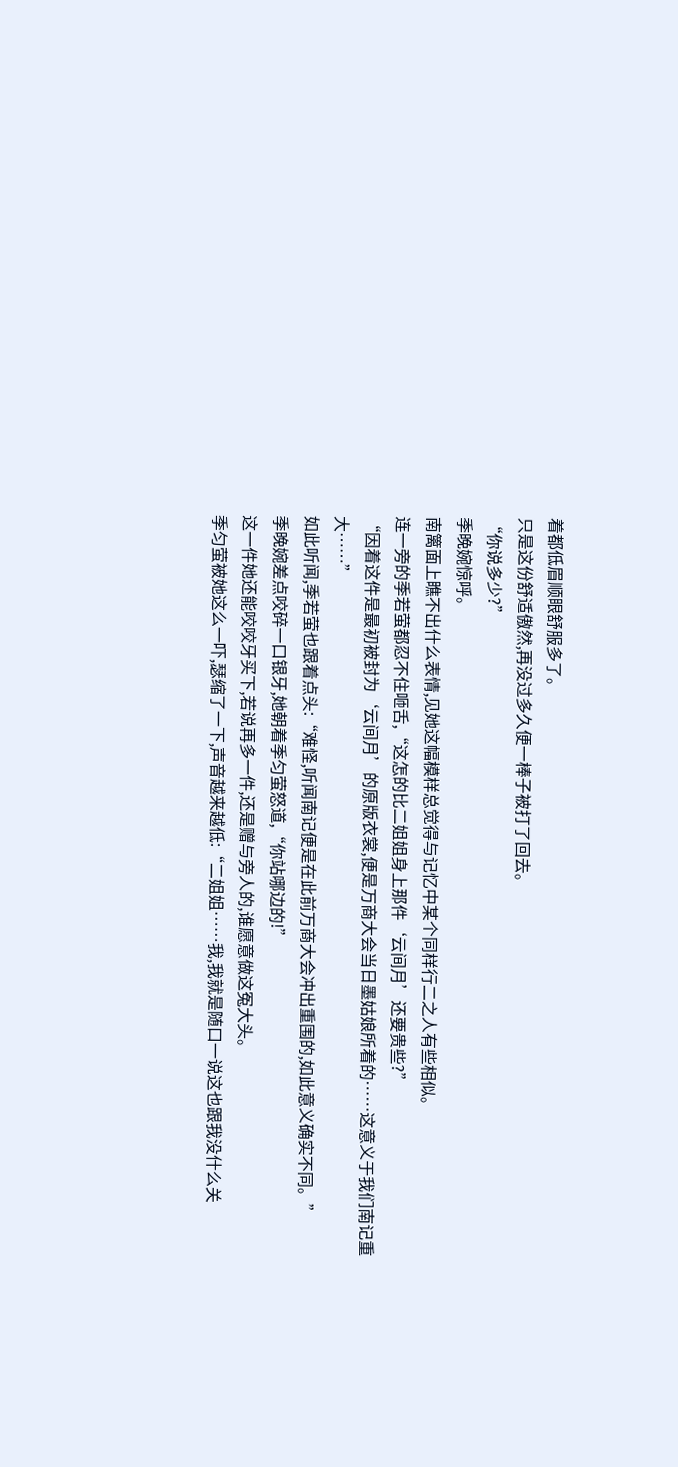着都低眉顺眼舒服多了。
只是这份舒适傲然,再没过多久便一棒子被打了回去。
“你说多少?”
季晚婉惊呼。
南篱面上瞧不出什么表情,见她这幅模样总觉得与记忆中某个同样行二之人有些相似。
连一旁的季若萤都忍不住咂舌,“这怎的比二姐姐身上那件‘云间月’还要贵些?”
“因着这件是最初被封为‘云间月’的原版衣裳,便是万商大会当日墨姑娘所着的……这意义于我们南记重大……”
如此听闻,季若萤也跟着点头:“难怪,听闻南记便是在此前万商大会冲出重围的,如此意义确实不同。”
季晚婉差点咬碎一口银牙,她朝着季匀萤怒道,“你站哪边的!”
这一件她还能咬咬牙买下,若说再多一件,还是赠与旁人的,谁愿意做这冤大头。
季匀萤被她这么一吓,瑟缩了一下,声音越来越低:“二姐姐……我,我就是随口一说这也跟我没什么关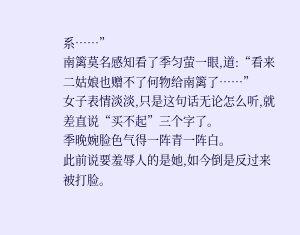系……”
南篱莫名感知看了季匀萤一眼,道:“看来二姑娘也赠不了何物给南篱了……”
女子表情淡淡,只是这句话无论怎么听,就差直说“买不起”三个字了。
季晚婉脸色气得一阵青一阵白。
此前说要羞辱人的是她,如今倒是反过来被打脸。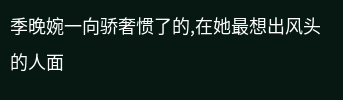季晚婉一向骄奢惯了的,在她最想出风头的人面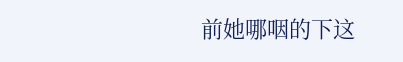前她哪咽的下这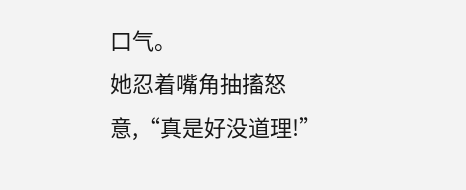口气。
她忍着嘴角抽搐怒意,“真是好没道理!”